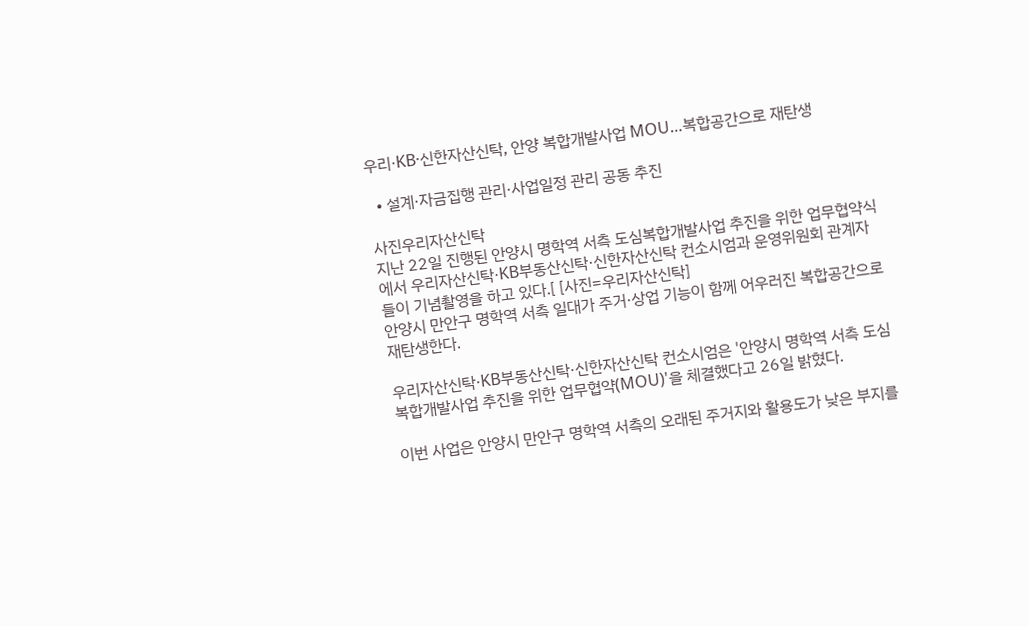우리·KB·신한자산신탁, 안양 복합개발사업 MOU…복합공간으로 재탄생

  • 설계·자금집행 관리·사업일정 관리 공동 추진

사진우리자산신탁
지난 22일 진행된 안양시 명학역 서측 도심복합개발사업 추진을 위한 업무협약식에서 우리자산신탁·KB부동산신탁·신한자산신탁 컨소시엄과 운영위원회 관계자들이 기념촬영을 하고 있다.[ [사진=우리자산신탁]
안양시 만안구 명학역 서측 일대가 주거·상업 기능이 함께 어우러진 복합공간으로 재탄생한다.

우리자산신탁·KB부동산신탁·신한자산신탁 컨소시엄은 '안양시 명학역 서측 도심복합개발사업 추진을 위한 업무협약(MOU)'을 체결했다고 26일 밝혔다.

이번 사업은 안양시 만안구 명학역 서측의 오래된 주거지와 활용도가 낮은 부지를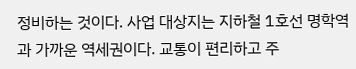정비하는 것이다. 사업 대상지는 지하철 1호선 명학역과 가까운 역세권이다. 교통이 편리하고 주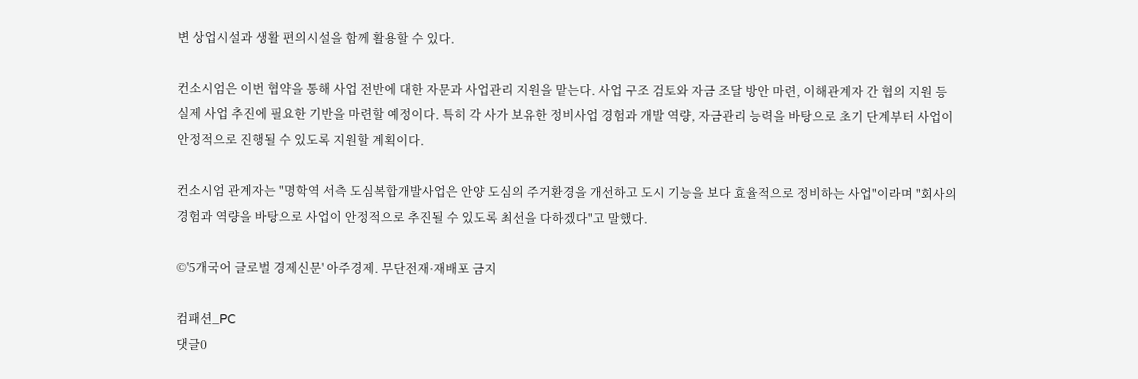변 상업시설과 생활 편의시설을 함께 활용할 수 있다.

컨소시엄은 이번 협약을 통해 사업 전반에 대한 자문과 사업관리 지원을 맡는다. 사업 구조 검토와 자금 조달 방안 마련, 이해관계자 간 협의 지원 등 실제 사업 추진에 필요한 기반을 마련할 예정이다. 특히 각 사가 보유한 정비사업 경험과 개발 역량, 자금관리 능력을 바탕으로 초기 단계부터 사업이 안정적으로 진행될 수 있도록 지원할 계획이다.

컨소시엄 관계자는 "명학역 서측 도심복합개발사업은 안양 도심의 주거환경을 개선하고 도시 기능을 보다 효율적으로 정비하는 사업"이라며 "회사의 경험과 역량을 바탕으로 사업이 안정적으로 추진될 수 있도록 최선을 다하겠다"고 말했다.

©'5개국어 글로벌 경제신문' 아주경제. 무단전재·재배포 금지

컴패션_PC
댓글0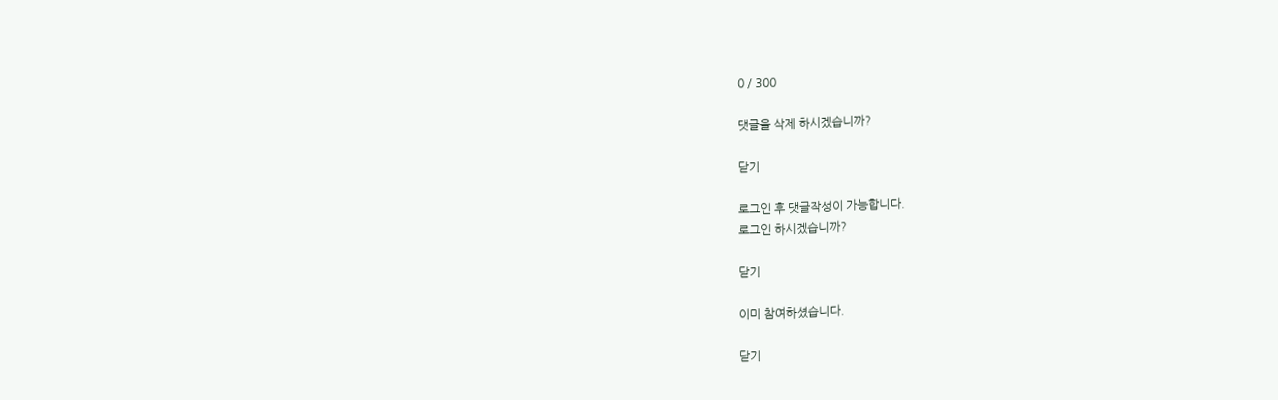0 / 300

댓글을 삭제 하시겠습니까?

닫기

로그인 후 댓글작성이 가능합니다.
로그인 하시겠습니까?

닫기

이미 참여하셨습니다.

닫기